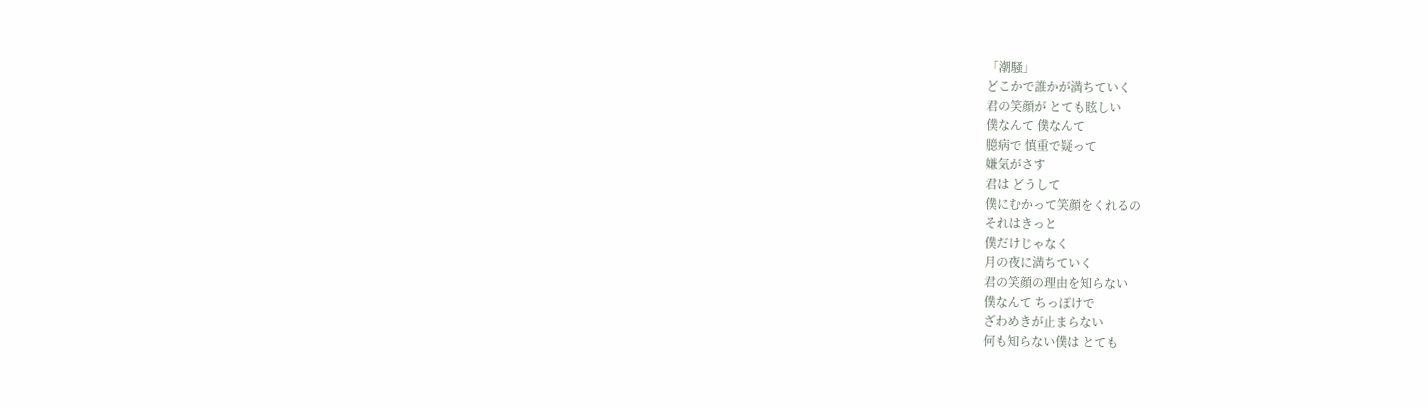「潮騒」
どこかで誰かが満ちていく
君の笑顔が とても眩しい
僕なんて 僕なんて
臆病で 慎重で疑って
嫌気がさす
君は どうして
僕にむかって笑顔をくれるの
それはきっと
僕だけじゃなく
月の夜に満ちていく
君の笑顔の理由を知らない
僕なんて ちっぽけで
ざわめきが止まらない
何も知らない僕は とても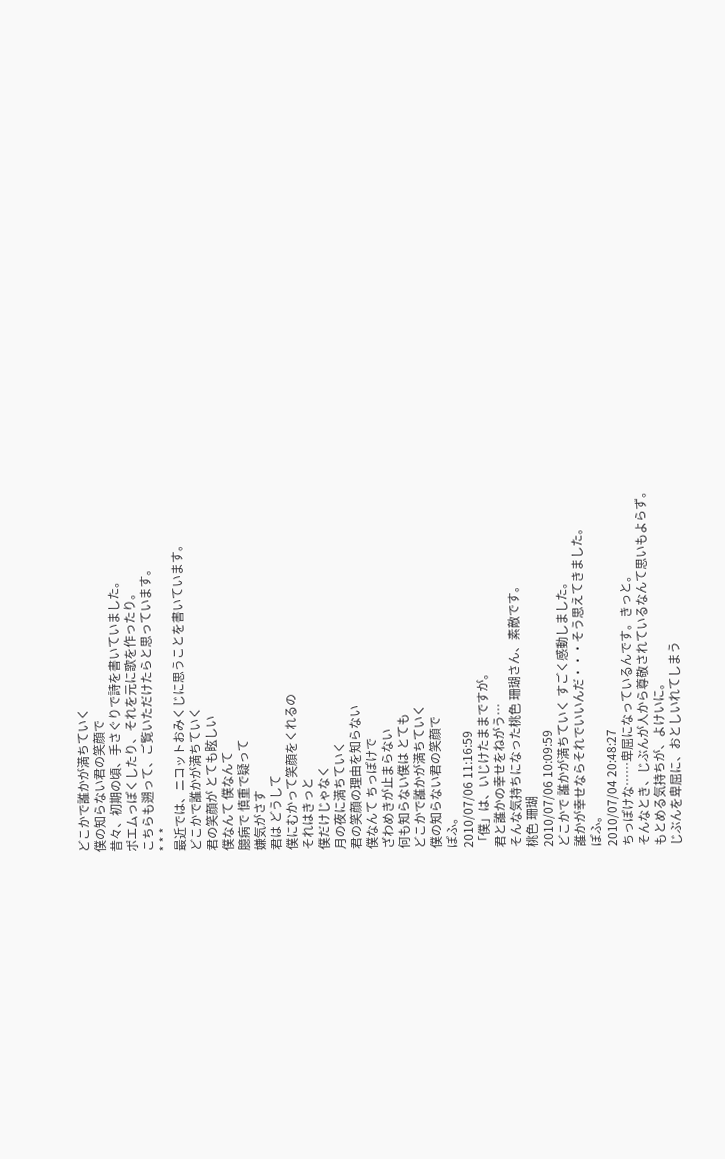どこかで誰かが満ちていく
僕の知らない君の笑顔で
昔々、初期の頃、手さぐりで詩を書いていました。
ポエムっぽくしたり、それを元に歌を作ったり。
こちらも遡って、ご覧いただけたらと思っています。
* * *
最近では、ニコットおみくじに思うことを書いています。
どこかで誰かが満ちていく
君の笑顔が とても眩しい
僕なんて 僕なんて
臆病で 慎重で疑って
嫌気がさす
君は どうして
僕にむかって笑顔をくれるの
それはきっと
僕だけじゃなく
月の夜に満ちていく
君の笑顔の理由を知らない
僕なんて ちっぽけで
ざわめきが止まらない
何も知らない僕は とても
どこかで誰かが満ちていく
僕の知らない君の笑顔で
ぽふ。
2010/07/06 11:16:59
「僕」は、いじけたままですが。
君と誰かの幸せをねがう…
そんな気持ちになった桃色 珊瑚さん、素敵です。
桃色 珊瑚
2010/07/06 10:09:59
どこかで 誰かが満ちていく すごく感動しました。
誰かが幸せならそれでいいんだ・・・そう思えてきました。
ぽふ。
2010/07/04 20:48:27
ちっぽけな……卑屈になっているんです。きっと。
そんなとき、じぶんが人から尊敬されているなんて思いもよらず。
もとめる気持ちが、よけいに。
じぶんを卑屈に、おとしいれてしまう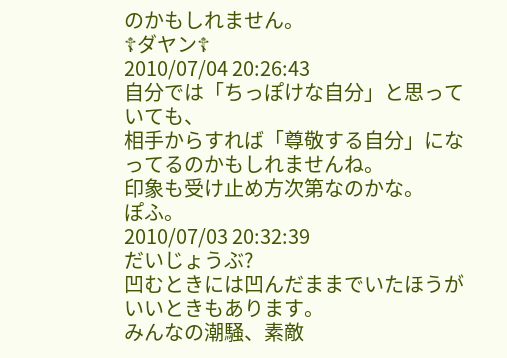のかもしれません。
☦ダヤン☦
2010/07/04 20:26:43
自分では「ちっぽけな自分」と思っていても、
相手からすれば「尊敬する自分」になってるのかもしれませんね。
印象も受け止め方次第なのかな。
ぽふ。
2010/07/03 20:32:39
だいじょうぶ?
凹むときには凹んだままでいたほうがいいときもあります。
みんなの潮騒、素敵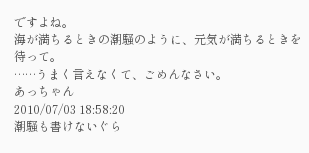ですよね。
海が満ちるときの潮騒のように、元気が満ちるときを待って。
……うまく言えなくて、ごめんなさい。
あっちゃん
2010/07/03 18:58:20
潮騒も書けないぐら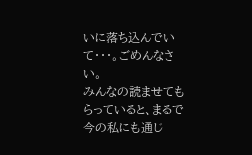いに落ち込んでいて・・・。ごめんなさい。
みんなの読ませてもらっていると、まるで今の私にも通じ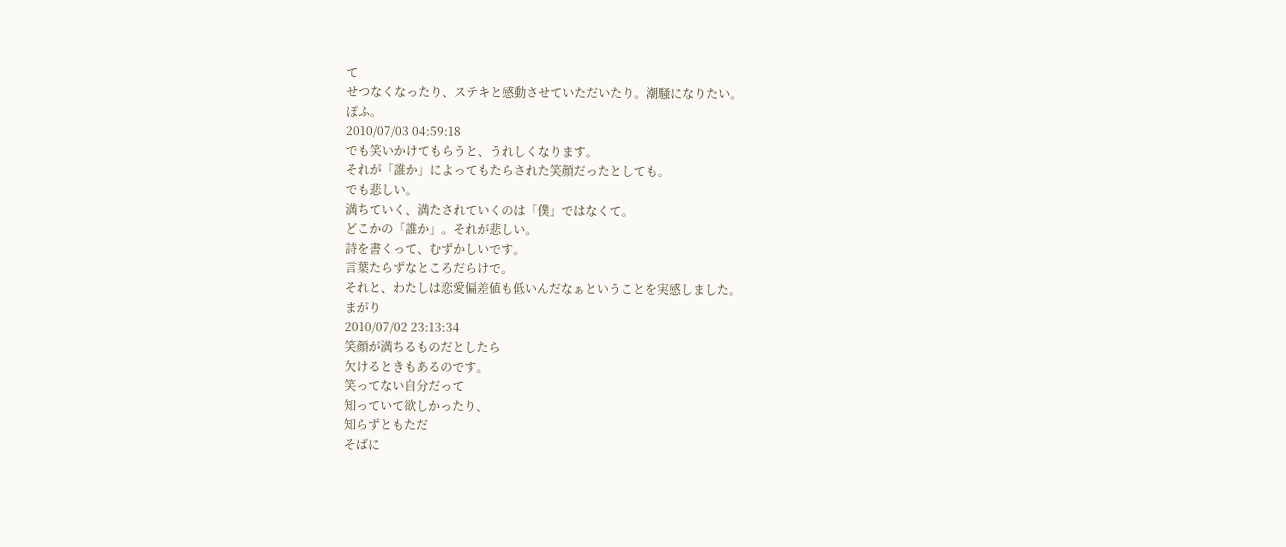て
せつなくなったり、ステキと感動させていただいたり。潮騒になりたい。
ぽふ。
2010/07/03 04:59:18
でも笑いかけてもらうと、うれしくなります。
それが「誰か」によってもたらされた笑顔だったとしても。
でも悲しい。
満ちていく、満たされていくのは「僕」ではなくて。
どこかの「誰か」。それが悲しい。
詩を書くって、むずかしいです。
言葉たらずなところだらけで。
それと、わたしは恋愛偏差値も低いんだなぁということを実感しました。
まがり
2010/07/02 23:13:34
笑顔が満ちるものだとしたら
欠けるときもあるのです。
笑ってない自分だって
知っていて欲しかったり、
知らずともただ
そばに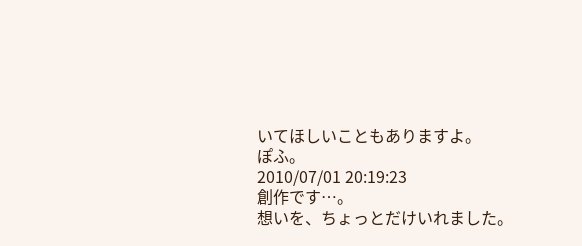いてほしいこともありますよ。
ぽふ。
2010/07/01 20:19:23
創作です…。
想いを、ちょっとだけいれました。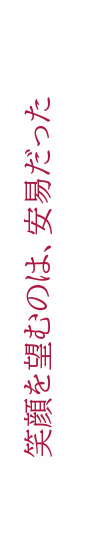笑顔を望むのは、安易だった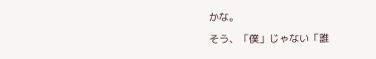かな。
そう、「僕」じゃない「誰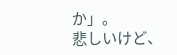か」。
悲しいけど、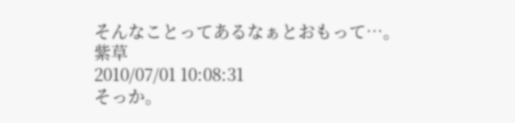そんなことってあるなぁとおもって…。
紫草
2010/07/01 10:08:31
そっか。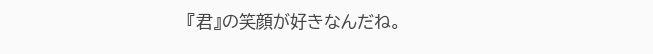『君』の笑顔が好きなんだね。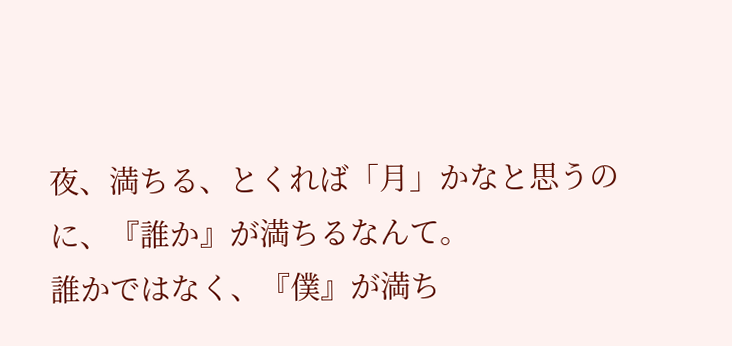夜、満ちる、とくれば「月」かなと思うのに、『誰か』が満ちるなんて。
誰かではなく、『僕』が満ち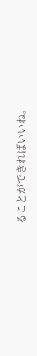ることができればいいね。